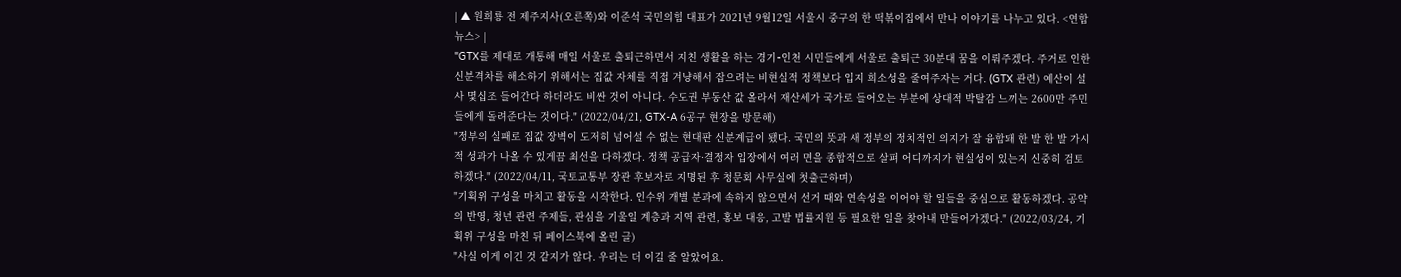| ▲ 원희룡 전 제주지사(오른쪽)와 이준석 국민의힘 대표가 2021년 9월12일 서울시 중구의 한 떡볶이집에서 만나 이야기를 나누고 있다. <연합뉴스> |
"GTX를 제대로 개통해 매일 서울로 출퇴근하면서 지친 생활을 하는 경기⁃인천 시민들에게 서울로 출퇴근 30분대 꿈을 이뤄주겠다. 주거로 인한 신분격차를 해소하기 위해서는 집값 자체를 직접 겨냥해서 잡으려는 비현실적 정책보다 입지 희소성을 줄여주자는 거다. (GTX 관련) 예산이 설사 몇십조 들어간다 하더라도 비싼 것이 아니다. 수도권 부동산 값 올라서 재산세가 국가로 들어오는 부분에 상대적 박탈감 느끼는 2600만 주민들에게 돌려준다는 것이다." (2022/04/21, GTX-A 6공구 현장을 방문해)
"정부의 실패로 집값 장벽이 도저히 넘어설 수 없는 현대판 신분계급이 됐다. 국민의 뜻과 새 정부의 정치적인 의지가 잘 융합돼 한 발 한 발 가시적 성과가 나올 수 있게끔 최선을 다하겠다. 정책 공급자·결정자 입장에서 여러 면을 종합적으로 살펴 어디까지가 현실성이 있는지 신중히 검토하겠다." (2022/04/11, 국토교통부 장관 후보자로 지명된 후 청문회 사무실에 첫출근하며)
"기획위 구성을 마치고 활동을 시작한다. 인수위 개별 분과에 속하지 않으면서 선거 때와 연속성을 이어야 할 일들을 중심으로 활동하겠다. 공약의 반영, 청년 관련 주제들, 관심을 기울일 계층과 지역 관련, 홍보 대응, 고발 법률지원 등 필요한 일을 찾아내 만들어가겠다." (2022/03/24, 기획위 구성을 마친 뒤 페이스북에 올린 글)
"사실 이게 이긴 것 같지가 않다. 우리는 더 이길 줄 알았어요.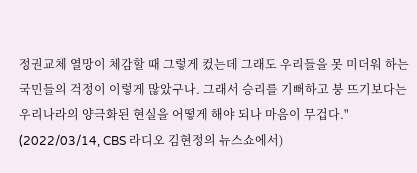정권교체 열망이 체감할 때 그렇게 컸는데 그래도 우리들을 못 미더워 하는 국민들의 걱정이 이렇게 많았구나. 그래서 승리를 기뻐하고 붕 뜨기보다는 우리나라의 양극화된 현실을 어떻게 해야 되나 마음이 무겁다." (2022/03/14, CBS 라디오 김현정의 뉴스쇼에서)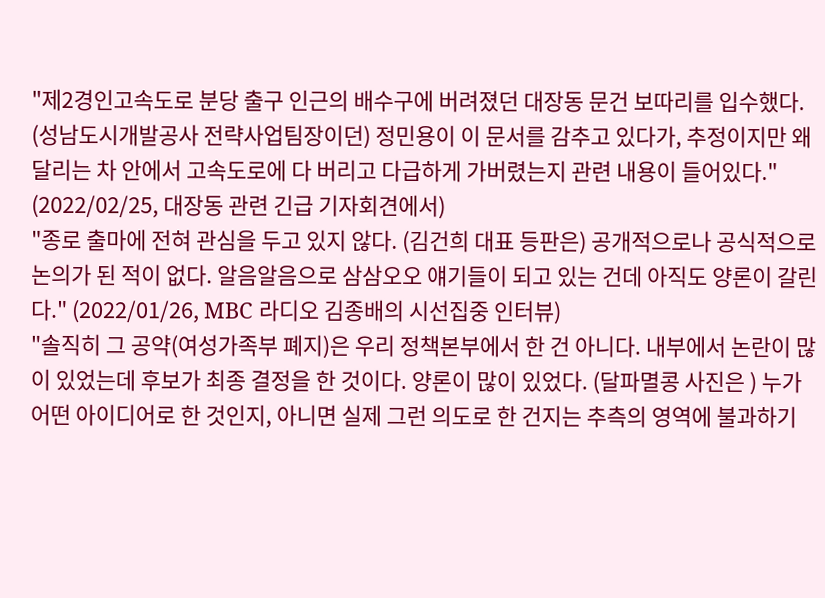"제2경인고속도로 분당 출구 인근의 배수구에 버려졌던 대장동 문건 보따리를 입수했다. (성남도시개발공사 전략사업팀장이던) 정민용이 이 문서를 감추고 있다가, 추정이지만 왜 달리는 차 안에서 고속도로에 다 버리고 다급하게 가버렸는지 관련 내용이 들어있다." (2022/02/25, 대장동 관련 긴급 기자회견에서)
"종로 출마에 전혀 관심을 두고 있지 않다. (김건희 대표 등판은) 공개적으로나 공식적으로 논의가 된 적이 없다. 알음알음으로 삼삼오오 얘기들이 되고 있는 건데 아직도 양론이 갈린다." (2022/01/26, MBC 라디오 김종배의 시선집중 인터뷰)
"솔직히 그 공약(여성가족부 폐지)은 우리 정책본부에서 한 건 아니다. 내부에서 논란이 많이 있었는데 후보가 최종 결정을 한 것이다. 양론이 많이 있었다. (달파멸콩 사진은 ) 누가 어떤 아이디어로 한 것인지, 아니면 실제 그런 의도로 한 건지는 추측의 영역에 불과하기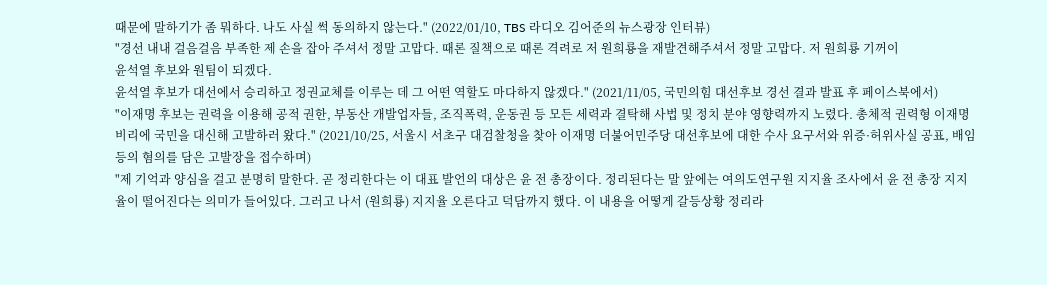때문에 말하기가 좀 뭐하다. 나도 사실 썩 동의하지 않는다." (2022/01/10, TBS 라디오 김어준의 뉴스광장 인터뷰)
"경선 내내 걸음걸음 부족한 제 손을 잡아 주셔서 정말 고맙다. 때론 질책으로 때론 격려로 저 원희룡을 재발견해주셔서 정말 고맙다. 저 원희룡 기꺼이
윤석열 후보와 원팀이 되겠다.
윤석열 후보가 대선에서 승리하고 정권교체를 이루는 데 그 어떤 역할도 마다하지 않겠다." (2021/11/05, 국민의힘 대선후보 경선 결과 발표 후 페이스북에서)
"이재명 후보는 권력을 이용해 공적 권한, 부동산 개발업자들, 조직폭력, 운동권 등 모든 세력과 결탁해 사법 및 정치 분야 영향력까지 노렸다. 총체적 권력형 이재명 비리에 국민을 대신해 고발하러 왔다." (2021/10/25, 서울시 서초구 대검찰청을 찾아 이재명 더불어민주당 대선후보에 대한 수사 요구서와 위증·허위사실 공표, 배임 등의 혐의를 담은 고발장을 접수하며)
"제 기억과 양심을 걸고 분명히 말한다. 곧 정리한다는 이 대표 발언의 대상은 윤 전 총장이다. 정리된다는 말 앞에는 여의도연구원 지지율 조사에서 윤 전 총장 지지율이 떨어진다는 의미가 들어있다. 그러고 나서 (원희룡) 지지율 오른다고 덕담까지 했다. 이 내용을 어떻게 갈등상황 정리라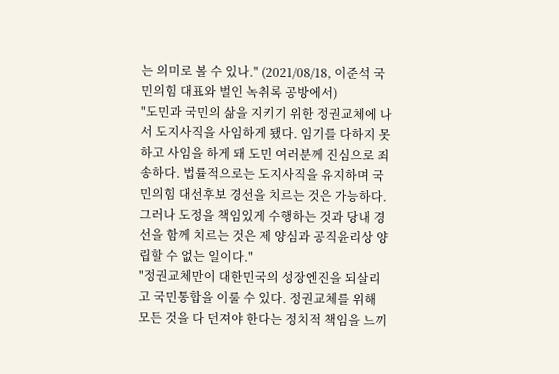는 의미로 볼 수 있나." (2021/08/18, 이준석 국민의힘 대표와 벌인 녹취록 공방에서)
"도민과 국민의 삶을 지키기 위한 정권교체에 나서 도지사직을 사임하게 됐다. 임기를 다하지 못하고 사임을 하게 돼 도민 여러분께 진심으로 죄송하다. 법률적으로는 도지사직을 유지하며 국민의힘 대선후보 경선을 치르는 것은 가능하다. 그러나 도정을 책임있게 수행하는 것과 당내 경선을 함께 치르는 것은 제 양심과 공직윤리상 양립할 수 없는 일이다."
"정권교체만이 대한민국의 성장엔진을 되살리고 국민통합을 이룰 수 있다. 정권교체를 위해 모든 것을 다 던져야 한다는 정치적 책임을 느끼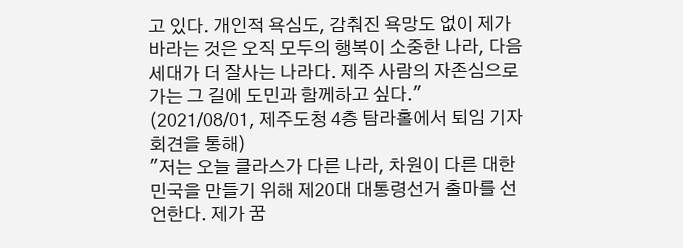고 있다. 개인적 욕심도, 감춰진 욕망도 없이 제가 바라는 것은 오직 모두의 행복이 소중한 나라, 다음 세대가 더 잘사는 나라다. 제주 사람의 자존심으로 가는 그 길에 도민과 함께하고 싶다." (2021/08/01, 제주도청 4층 탐라홀에서 퇴임 기자회견을 통해)
"저는 오늘 클라스가 다른 나라, 차원이 다른 대한민국을 만들기 위해 제20대 대통령선거 출마를 선언한다. 제가 꿈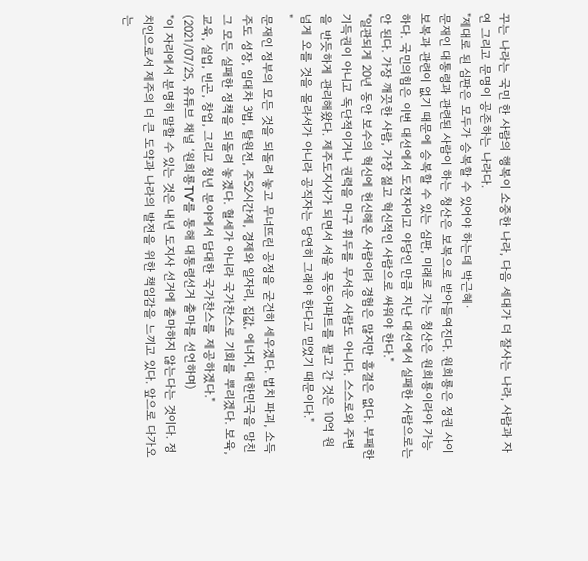꾸는 나라는 국민 한 사람의 행복이 소중한 나라, 다음 세대가 더 잘사는 나라, 사람과 자연 그리고 문명이 공존하는 나라다.
"제대로 된 심판은 모두가 승복할 수 있어야 하는데 박근혜·
문재인 대통령과 관련된 사람이 하는 청산은 보복으로 받아들여진다. 원희룡은 정권 사이 보복과 관련이 없기 때문에 승복할 수 있는 심판, 미래로 가는 청산은 원희룡이라야 가능하다. 국민의힘은 이번 대선에서 도전자이고 야당인 만큼 지난 대선에서 실패한 사람으로는 안 된다. 가장 깨끗한 사람, 가장 젊고 혁신적인 사람으로 싸워야 한다."
"일관되게 20년 동안 보수의 혁신에 헌신해온 사람이라 경험은 많지만 흠결은 없다. 부패한 기득권이 아니고 독단적이거나 권력을 마구 휘두를 무서운 사람도 아니다. 스스로와 주변을 반듯하게 관리해왔다. 제주도지사가 되면서 서울 목동아파트를 팔고 간 것은 10억 원 넘게 오를 것을 몰라서가 아니라 공직자는 당연히 그래야 한다고 믿었기 때문이다."
"
문재인 정부의 모든 것을 되돌려 놓고 무너뜨린 공정을 굳건히 세우겠다. 법치 파괴, 소득주도 성장, 임대차 3법, 탈원전, 주52시간제, 경제와 일자리, 집값, 에너지, 대한민국을 망친 그 모든 실패한 정책을 되돌려 놓겠다. 혈세가 아니라 국가찬스로 기회를 뿌리겠다. 보육, 교육, 실업, 빈곤, 창업, 그리고 청년 분야에서 담대한 국가찬스를 제공하겠다." (2021/07/25, 유튜브 채널 ‘원희룡TV’를 통해 대통령선거 출마를 선언하며)
"이 자리에서 분명히 말할 수 있는 것은 내년 도지사 선거에 출마하지 않는다는 것이다. 정치인으로서 제주의 더 큰 도약과 나라의 발전을 위한 책임감을 느끼고 있다. 앞으로 다가오는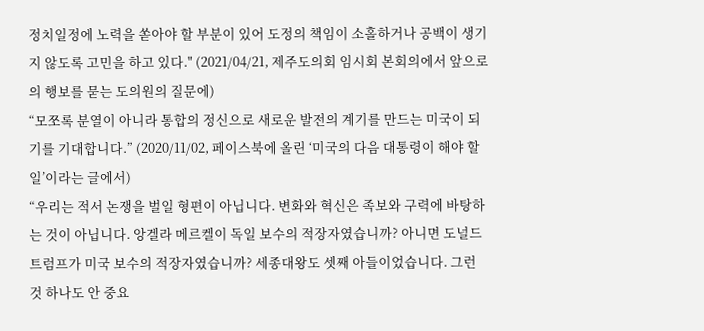정치일정에 노력을 쏟아야 할 부분이 있어 도정의 책임이 소홀하거나 공백이 생기지 않도록 고민을 하고 있다." (2021/04/21, 제주도의회 임시회 본회의에서 앞으로의 행보를 묻는 도의원의 질문에)
“모쪼록 분열이 아니라 통합의 정신으로 새로운 발전의 계기를 만드는 미국이 되기를 기대합니다.” (2020/11/02, 페이스북에 올린 ‘미국의 다음 대통령이 해야 할 일’이라는 글에서)
“우리는 적서 논쟁을 벌일 형편이 아닙니다. 변화와 혁신은 족보와 구력에 바탕하는 것이 아닙니다. 앙겔라 메르켈이 독일 보수의 적장자였습니까? 아니면 도널드 트럼프가 미국 보수의 적장자였습니까? 세종대왕도 셋째 아들이었습니다. 그런 것 하나도 안 중요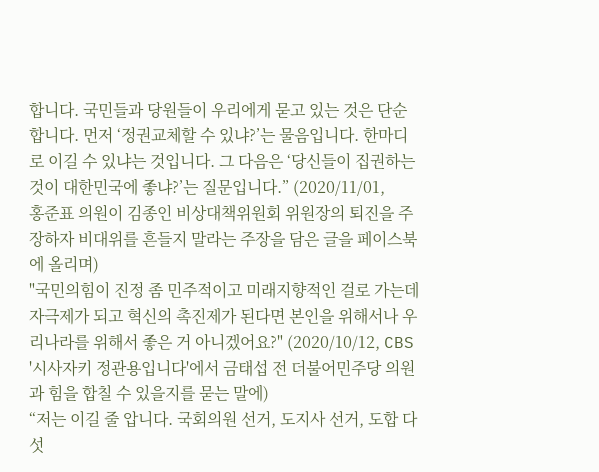합니다. 국민들과 당원들이 우리에게 묻고 있는 것은 단순합니다. 먼저 ‘정권교체할 수 있냐?’는 물음입니다. 한마디로 이길 수 있냐는 것입니다. 그 다음은 ‘당신들이 집권하는 것이 대한민국에 좋냐?’는 질문입니다.” (2020/11/01,
홍준표 의원이 김종인 비상대책위원회 위원장의 퇴진을 주장하자 비대위를 흔들지 말라는 주장을 담은 글을 페이스북에 올리며)
"국민의힘이 진정 좀 민주적이고 미래지향적인 걸로 가는데 자극제가 되고 혁신의 촉진제가 된다면 본인을 위해서나 우리나라를 위해서 좋은 거 아니겠어요?" (2020/10/12, CBS '시사자키 정관용입니다'에서 금태섭 전 더불어민주당 의원과 힘을 합칠 수 있을지를 묻는 말에)
“저는 이길 줄 압니다. 국회의원 선거, 도지사 선거, 도합 다섯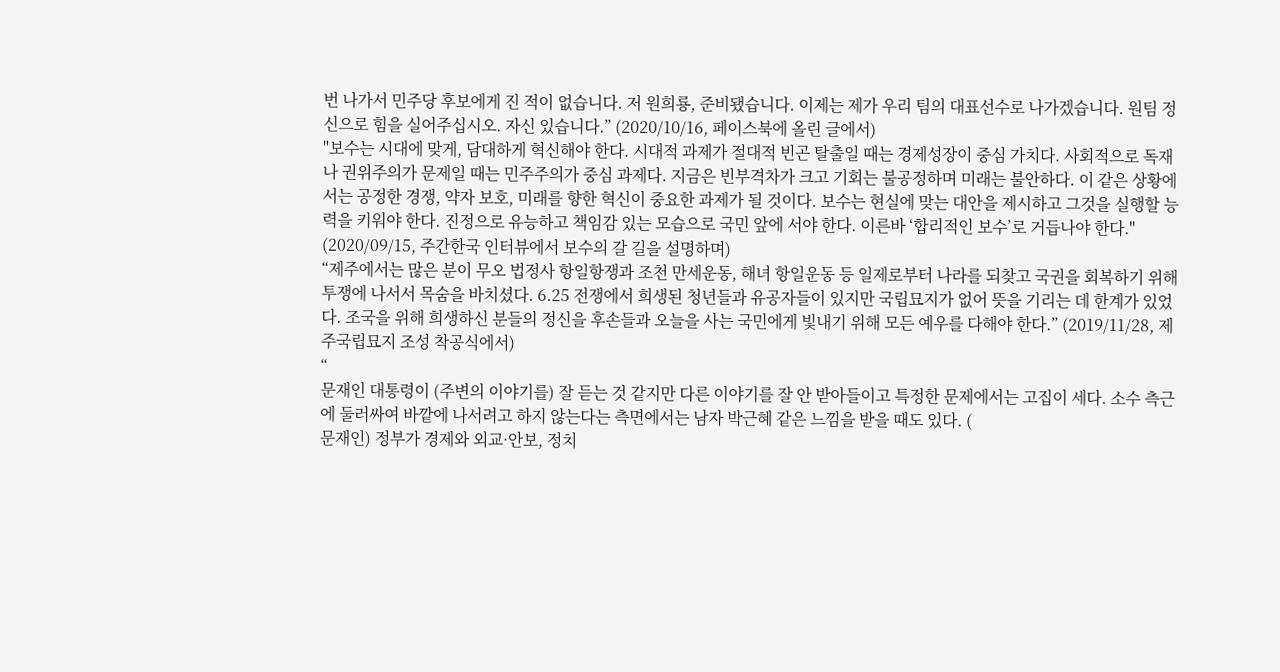번 나가서 민주당 후보에게 진 적이 없습니다. 저 원희룡, 준비됐습니다. 이제는 제가 우리 팀의 대표선수로 나가겠습니다. 원팀 정신으로 힘을 실어주십시오. 자신 있습니다.” (2020/10/16, 페이스북에 올린 글에서)
"보수는 시대에 맞게, 담대하게 혁신해야 한다. 시대적 과제가 절대적 빈곤 탈출일 때는 경제성장이 중심 가치다. 사회적으로 독재나 권위주의가 문제일 때는 민주주의가 중심 과제다. 지금은 빈부격차가 크고 기회는 불공정하며 미래는 불안하다. 이 같은 상황에서는 공정한 경쟁, 약자 보호, 미래를 향한 혁신이 중요한 과제가 될 것이다. 보수는 현실에 맞는 대안을 제시하고 그것을 실행할 능력을 키워야 한다. 진정으로 유능하고 책임감 있는 모습으로 국민 앞에 서야 한다. 이른바 ‘합리적인 보수’로 거듭나야 한다." (2020/09/15, 주간한국 인터뷰에서 보수의 갈 길을 설명하며)
“제주에서는 많은 분이 무오 법정사 항일항쟁과 조천 만세운동, 해녀 항일운동 등 일제로부터 나라를 되찾고 국권을 회복하기 위해 투쟁에 나서서 목숨을 바치셨다. 6.25 전쟁에서 희생된 청년들과 유공자들이 있지만 국립묘지가 없어 뜻을 기리는 데 한계가 있었다. 조국을 위해 희생하신 분들의 정신을 후손들과 오늘을 사는 국민에게 빛내기 위해 모든 예우를 다해야 한다.” (2019/11/28, 제주국립묘지 조성 착공식에서)
“
문재인 대통령이 (주변의 이야기를) 잘 듣는 것 같지만 다른 이야기를 잘 안 받아들이고 특정한 문제에서는 고집이 세다. 소수 측근에 둘러싸여 바깥에 나서려고 하지 않는다는 측면에서는 남자 박근혜 같은 느낌을 받을 때도 있다. (
문재인) 정부가 경제와 외교·안보, 정치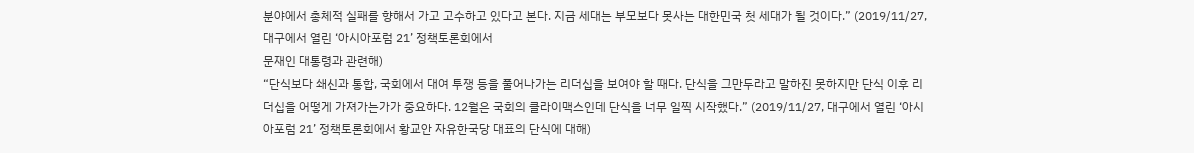분야에서 총체적 실패를 향해서 가고 고수하고 있다고 본다. 지금 세대는 부모보다 못사는 대한민국 첫 세대가 될 것이다.” (2019/11/27, 대구에서 열린 ‘아시아포럼 21’ 정책토론회에서
문재인 대통령과 관련해)
“단식보다 쇄신과 통합, 국회에서 대여 투쟁 등을 풀어나가는 리더십을 보여야 할 때다. 단식을 그만두라고 말하진 못하지만 단식 이후 리더십을 어떻게 가져가는가가 중요하다. 12월은 국회의 클라이맥스인데 단식을 너무 일찍 시작했다.” (2019/11/27, 대구에서 열린 ‘아시아포럼 21’ 정책토론회에서 황교안 자유한국당 대표의 단식에 대해)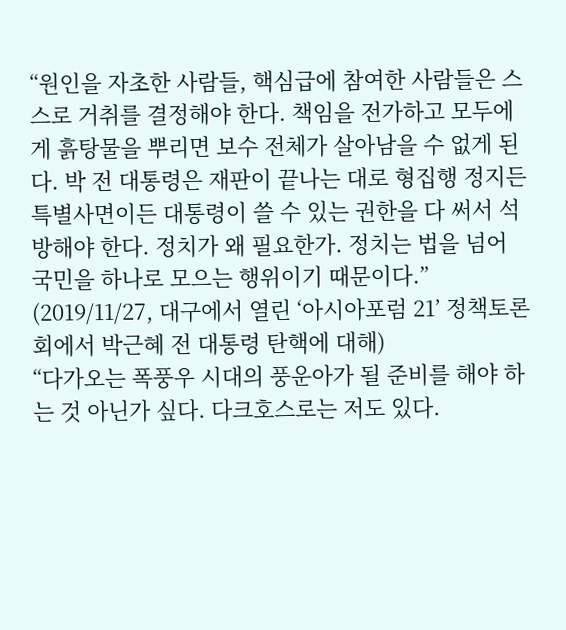“원인을 자초한 사람들, 핵심급에 참여한 사람들은 스스로 거취를 결정해야 한다. 책임을 전가하고 모두에게 흙탕물을 뿌리면 보수 전체가 살아남을 수 없게 된다. 박 전 대통령은 재판이 끝나는 대로 형집행 정지든 특별사면이든 대통령이 쓸 수 있는 권한을 다 써서 석방해야 한다. 정치가 왜 필요한가. 정치는 법을 넘어 국민을 하나로 모으는 행위이기 때문이다.” (2019/11/27, 대구에서 열린 ‘아시아포럼 21’ 정책토론회에서 박근혜 전 대통령 탄핵에 대해)
“다가오는 폭풍우 시대의 풍운아가 될 준비를 해야 하는 것 아닌가 싶다. 다크호스로는 저도 있다.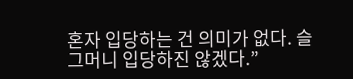혼자 입당하는 건 의미가 없다. 슬그머니 입당하진 않겠다.”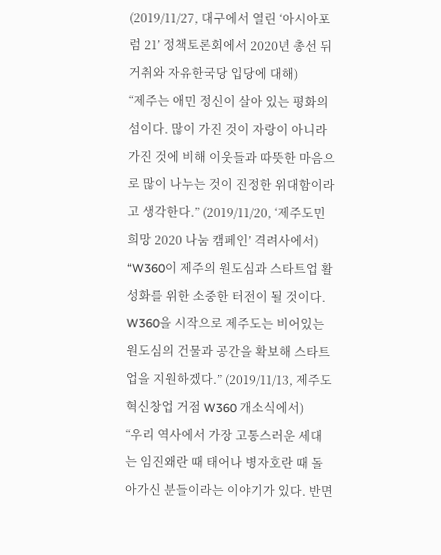(2019/11/27, 대구에서 열린 ‘아시아포럼 21’ 정책토론회에서 2020년 총선 뒤 거취와 자유한국당 입당에 대해)
“제주는 애민 정신이 살아 있는 평화의 섬이다. 많이 가진 것이 자랑이 아니라 가진 것에 비해 이웃들과 따뜻한 마음으로 많이 나누는 것이 진정한 위대함이라고 생각한다.” (2019/11/20, ‘제주도민 희망 2020 나눔 캠페인’ 격려사에서)
“W360이 제주의 원도심과 스타트업 활성화를 위한 소중한 터전이 될 것이다. W360을 시작으로 제주도는 비어있는 원도심의 건물과 공간을 확보해 스타트업을 지원하겠다.” (2019/11/13, 제주도 혁신창업 거점 W360 개소식에서)
“우리 역사에서 가장 고통스러운 세대는 임진왜란 때 태어나 병자호란 때 돌아가신 분들이라는 이야기가 있다. 반면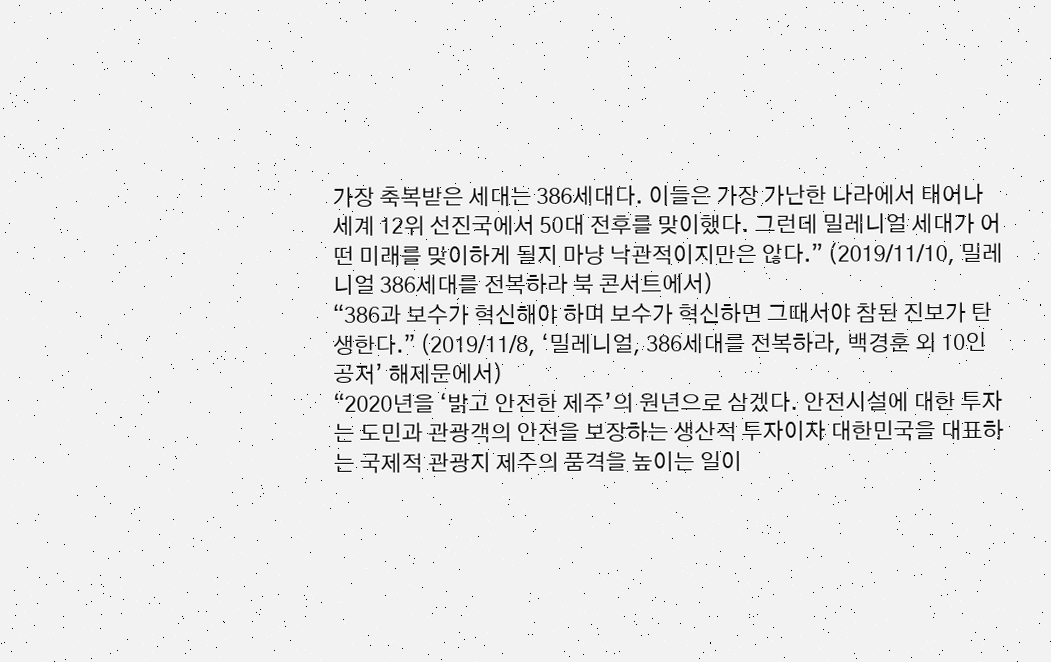가장 축복받은 세대는 386세대다. 이들은 가장 가난한 나라에서 태어나 세계 12위 선진국에서 50대 전후를 맞이했다. 그런데 밀레니얼 세대가 어떤 미래를 맞이하게 될지 마냥 낙관적이지만은 않다.” (2019/11/10, 밀레니얼 386세대를 전복하라 북 콘서트에서)
“386과 보수가 혁신해야 하며 보수가 혁신하면 그때서야 참된 진보가 탄생한다.” (2019/11/8, ‘밀레니얼, 386세대를 전복하라, 백경훈 외 10인 공저’ 해제문에서)
“2020년을 ‘밝고 안전한 제주’의 원년으로 삼겠다. 안전시설에 대한 투자는 도민과 관광객의 안전을 보장하는 생산적 투자이자 대한민국을 대표하는 국제적 관광지 제주의 품격을 높이는 일이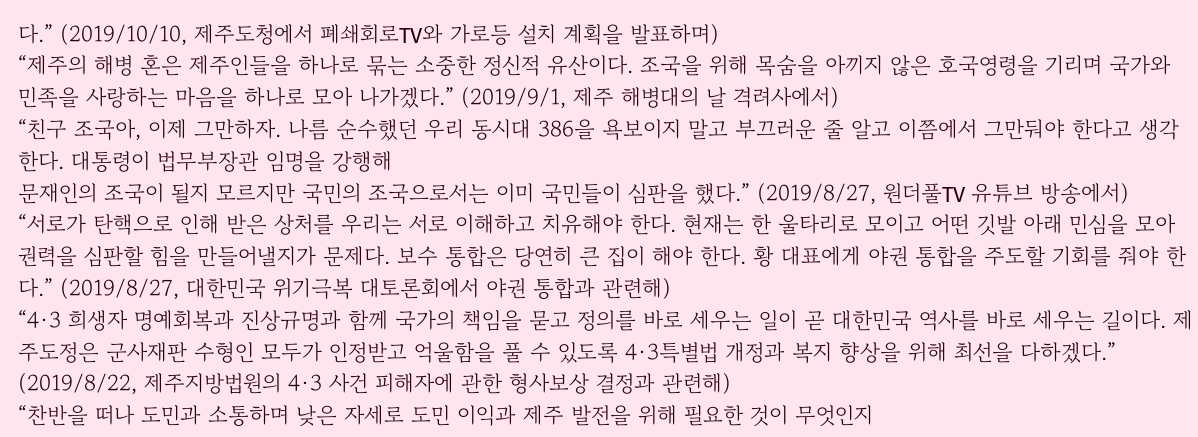다.” (2019/10/10, 제주도청에서 폐쇄회로TV와 가로등 설치 계획을 발표하며)
“제주의 해병 혼은 제주인들을 하나로 묶는 소중한 정신적 유산이다. 조국을 위해 목숨을 아끼지 않은 호국영령을 기리며 국가와 민족을 사랑하는 마음을 하나로 모아 나가겠다.” (2019/9/1, 제주 해병대의 날 격려사에서)
“친구 조국아, 이제 그만하자. 나름 순수했던 우리 동시대 386을 욕보이지 말고 부끄러운 줄 알고 이쯤에서 그만둬야 한다고 생각한다. 대통령이 법무부장관 임명을 강행해
문재인의 조국이 될지 모르지만 국민의 조국으로서는 이미 국민들이 심판을 했다.” (2019/8/27, 원더풀TV 유튜브 방송에서)
“서로가 탄핵으로 인해 받은 상처를 우리는 서로 이해하고 치유해야 한다. 현재는 한 울타리로 모이고 어떤 깃발 아래 민심을 모아 권력을 심판할 힘을 만들어낼지가 문제다. 보수 통합은 당연히 큰 집이 해야 한다. 황 대표에게 야권 통합을 주도할 기회를 줘야 한다.” (2019/8/27, 대한민국 위기극복 대토론회에서 야권 통합과 관련해)
“4·3 희생자 명예회복과 진상규명과 함께 국가의 책임을 묻고 정의를 바로 세우는 일이 곧 대한민국 역사를 바로 세우는 길이다. 제주도정은 군사재판 수형인 모두가 인정받고 억울함을 풀 수 있도록 4·3특별법 개정과 복지 향상을 위해 최선을 다하겠다.” (2019/8/22, 제주지방법원의 4·3 사건 피해자에 관한 형사보상 결정과 관련해)
“찬반을 떠나 도민과 소통하며 낮은 자세로 도민 이익과 제주 발전을 위해 필요한 것이 무엇인지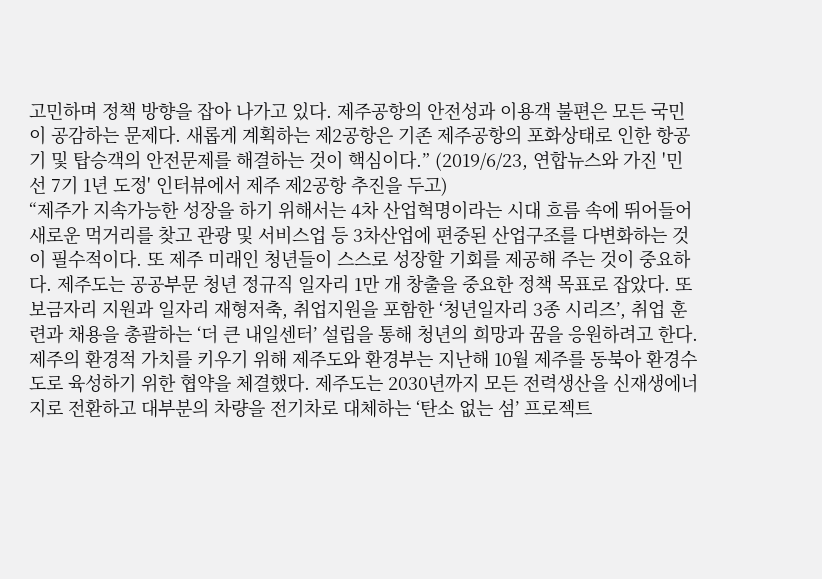고민하며 정책 방향을 잡아 나가고 있다. 제주공항의 안전성과 이용객 불편은 모든 국민이 공감하는 문제다. 새롭게 계획하는 제2공항은 기존 제주공항의 포화상태로 인한 항공기 및 탑승객의 안전문제를 해결하는 것이 핵심이다.” (2019/6/23, 연합뉴스와 가진 '민선 7기 1년 도정' 인터뷰에서 제주 제2공항 추진을 두고)
“제주가 지속가능한 성장을 하기 위해서는 4차 산업혁명이라는 시대 흐름 속에 뛰어들어 새로운 먹거리를 찾고 관광 및 서비스업 등 3차산업에 편중된 산업구조를 다변화하는 것이 필수적이다. 또 제주 미래인 청년들이 스스로 성장할 기회를 제공해 주는 것이 중요하다. 제주도는 공공부문 청년 정규직 일자리 1만 개 창출을 중요한 정책 목표로 잡았다. 또 보금자리 지원과 일자리 재형저축, 취업지원을 포함한 ‘청년일자리 3종 시리즈’, 취업 훈련과 채용을 총괄하는 ‘더 큰 내일센터’ 설립을 통해 청년의 희망과 꿈을 응원하려고 한다. 제주의 환경적 가치를 키우기 위해 제주도와 환경부는 지난해 10월 제주를 동북아 환경수도로 육성하기 위한 협약을 체결했다. 제주도는 2030년까지 모든 전력생산을 신재생에너지로 전환하고 대부분의 차량을 전기차로 대체하는 ‘탄소 없는 섬’ 프로젝트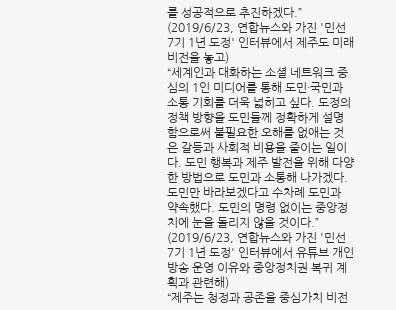를 성공적으로 추진하겠다.” (2019/6/23, 연합뉴스와 가진 '민선 7기 1년 도정' 인터뷰에서 제주도 미래비전을 놓고)
“세계인과 대화하는 소셜 네트워크 중심의 1인 미디어를 통해 도민·국민과 소통 기회를 더욱 넓히고 싶다. 도정의 정책 방향을 도민들께 정확하게 설명함으로써 불필요한 오해를 없애는 것은 갈등과 사회적 비용을 줄이는 일이다. 도민 행복과 제주 발전을 위해 다양한 방법으로 도민과 소통해 나가겠다. 도민만 바라보겠다고 수차례 도민과 약속했다. 도민의 명령 없이는 중앙정치에 눈을 돌리지 않을 것이다.” (2019/6/23, 연합뉴스와 가진 '민선 7기 1년 도정' 인터뷰에서 유튜브 개인방송 운영 이유와 중앙정치권 복귀 계획과 관련해)
“제주는 청정과 공존을 중심가치 비전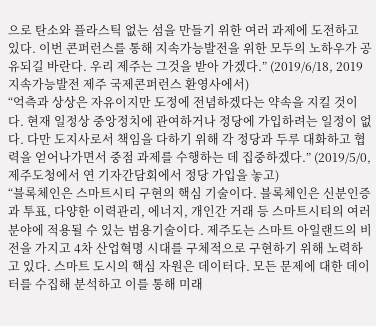으로 탄소와 플라스틱 없는 섬을 만들기 위한 여러 과제에 도전하고 있다. 이번 콘퍼런스를 통해 지속가능발전을 위한 모두의 노하우가 공유되길 바란다. 우리 제주는 그것을 받아 가겠다.” (2019/6/18, 2019 지속가능발전 제주 국제콘퍼런스 환영사에서)
“억측과 상상은 자유이지만 도정에 전념하겠다는 약속을 지킬 것이다. 현재 일정상 중앙정치에 관여하거나 정당에 가입하려는 일정이 없다. 다만 도지사로서 책임을 다하기 위해 각 정당과 두루 대화하고 협력을 얻어나가면서 중점 과제를 수행하는 데 집중하겠다.” (2019/5/0, 제주도청에서 연 기자간담회에서 정당 가입을 놓고)
“블록체인은 스마트시티 구현의 핵심 기술이다. 블록체인은 신분인증과 투표, 다양한 이력관리, 에너지, 개인간 거래 등 스마트시티의 여러 분야에 적용될 수 있는 범용기술이다. 제주도는 스마트 아일랜드의 비전을 가지고 4차 산업혁명 시대를 구체적으로 구현하기 위해 노력하고 있다. 스마트 도시의 핵심 자원은 데이터다. 모든 문제에 대한 데이터를 수집해 분석하고 이를 통해 미래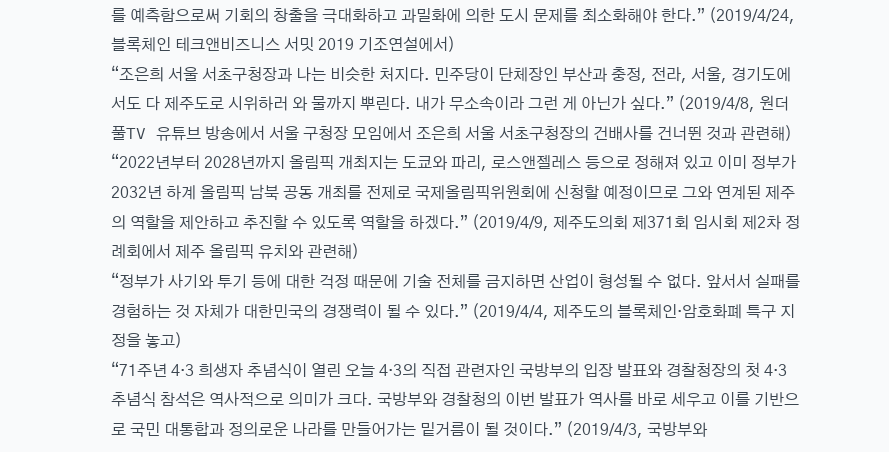를 예측함으로써 기회의 창출을 극대화하고 과밀화에 의한 도시 문제를 최소화해야 한다.” (2019/4/24, 블록체인 테크앤비즈니스 서밋 2019 기조연설에서)
“조은희 서울 서초구청장과 나는 비슷한 처지다. 민주당이 단체장인 부산과 충정, 전라, 서울, 경기도에서도 다 제주도로 시위하러 와 물까지 뿌린다. 내가 무소속이라 그런 게 아닌가 싶다.” (2019/4/8, 원더풀TV 유튜브 방송에서 서울 구청장 모임에서 조은희 서울 서초구청장의 건배사를 건너뛴 것과 관련해)
“2022년부터 2028년까지 올림픽 개최지는 도쿄와 파리, 로스앤젤레스 등으로 정해져 있고 이미 정부가 2032년 하계 올림픽 남북 공동 개최를 전제로 국제올림픽위원회에 신청할 예정이므로 그와 연계된 제주의 역할을 제안하고 추진할 수 있도록 역할을 하겠다.” (2019/4/9, 제주도의회 제371회 임시회 제2차 정례회에서 제주 올림픽 유치와 관련해)
“정부가 사기와 투기 등에 대한 걱정 때문에 기술 전체를 금지하면 산업이 형성될 수 없다. 앞서서 실패를 경험하는 것 자체가 대한민국의 경쟁력이 될 수 있다.” (2019/4/4, 제주도의 블록체인·암호화폐 특구 지정을 놓고)
“71주년 4·3 희생자 추념식이 열린 오늘 4·3의 직접 관련자인 국방부의 입장 발표와 경찰청장의 첫 4·3 추념식 참석은 역사적으로 의미가 크다. 국방부와 경찰청의 이번 발표가 역사를 바로 세우고 이를 기반으로 국민 대통합과 정의로운 나라를 만들어가는 밑거름이 될 것이다.” (2019/4/3, 국방부와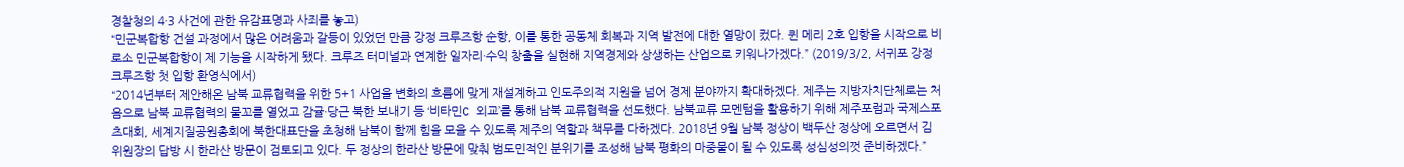경찰청의 4·3 사건에 관한 유감표명과 사죄를 놓고)
“민군복합항 건설 과정에서 많은 어려움과 갈등이 있었던 만큼 강정 크루즈항 순항, 이를 통한 공동체 회복과 지역 발전에 대한 열망이 컸다. 퀸 메리 2호 입항을 시작으로 비로소 민군복합항이 제 기능을 시작하게 됐다. 크루즈 터미널과 연계한 일자리·수익 창출을 실현해 지역경제와 상생하는 산업으로 키워나가겠다.” (2019/3/2, 서귀포 강정 크루즈항 첫 입항 환영식에서)
“2014년부터 제안해온 남북 교류협력을 위한 5+1 사업을 변화의 흐름에 맞게 재설계하고 인도주의적 지원을 넘어 경제 분야까지 확대하겠다. 제주는 지방자치단체로는 처음으로 남북 교류협력의 물꼬를 열었고 감귤·당근 북한 보내기 등 ‘비타민C 외교’를 통해 남북 교류협력을 선도했다. 남북교류 모멘텀을 활용하기 위해 제주포럼과 국제스포츠대회, 세계지질공원총회에 북한대표단을 초청해 남북이 함께 힘을 모을 수 있도록 제주의 역할과 책무를 다하겠다. 2018년 9월 남북 정상이 백두산 정상에 오르면서 김 위원장의 답방 시 한라산 방문이 검토되고 있다. 두 정상의 한라산 방문에 맞춰 범도민적인 분위기를 조성해 남북 평화의 마중물이 될 수 있도록 성심성의껏 준비하겠다.”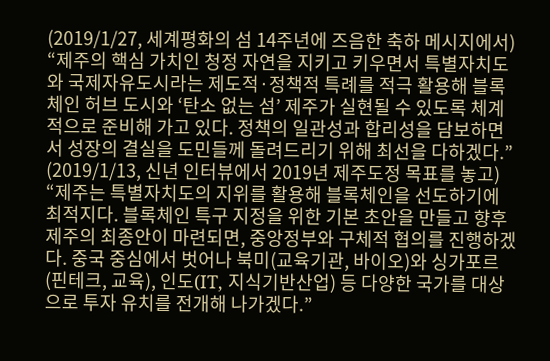(2019/1/27, 세계평화의 섬 14주년에 즈음한 축하 메시지에서)
“제주의 핵심 가치인 청정 자연을 지키고 키우면서 특별자치도와 국제자유도시라는 제도적·정책적 특례를 적극 활용해 블록체인 허브 도시와 ‘탄소 없는 섬’ 제주가 실현될 수 있도록 체계적으로 준비해 가고 있다. 정책의 일관성과 합리성을 담보하면서 성장의 결실을 도민들께 돌려드리기 위해 최선을 다하겠다.” (2019/1/13, 신년 인터뷰에서 2019년 제주도정 목표를 놓고)
“제주는 특별자치도의 지위를 활용해 블록체인을 선도하기에 최적지다. 블록체인 특구 지정을 위한 기본 초안을 만들고 향후 제주의 최종안이 마련되면, 중앙정부와 구체적 협의를 진행하겠다. 중국 중심에서 벗어나 북미(교육기관, 바이오)와 싱가포르(핀테크, 교육), 인도(IT, 지식기반산업) 등 다양한 국가를 대상으로 투자 유치를 전개해 나가겠다.”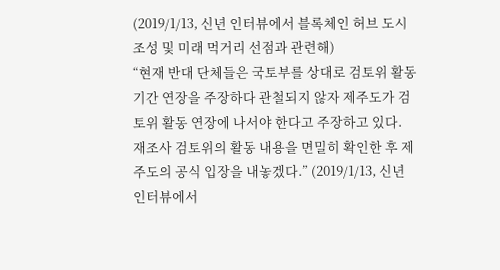(2019/1/13, 신년 인터뷰에서 블록체인 허브 도시 조성 및 미래 먹거리 선점과 관련해)
“현재 반대 단체들은 국토부를 상대로 검토위 활동기간 연장을 주장하다 관철되지 않자 제주도가 검토위 활동 연장에 나서야 한다고 주장하고 있다. 재조사 검토위의 활동 내용을 면밀히 확인한 후 제주도의 공식 입장을 내놓겠다.” (2019/1/13, 신년 인터뷰에서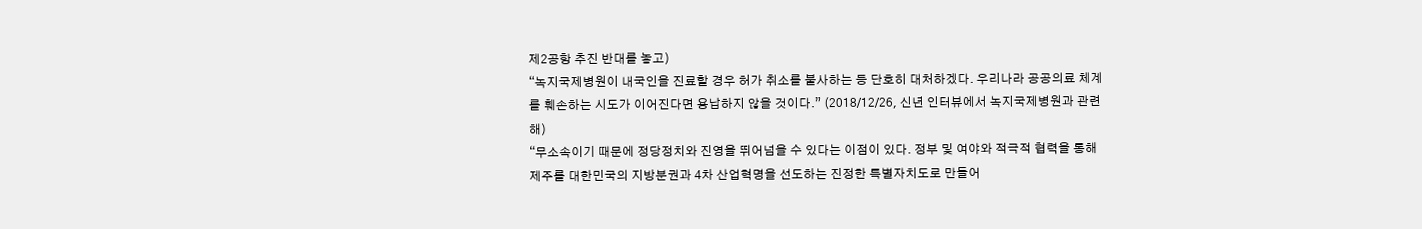제2공항 추진 반대를 놓고)
“녹지국제병원이 내국인을 진료할 경우 허가 취소를 불사하는 등 단호히 대처하겠다. 우리나라 공공의료 체계를 훼손하는 시도가 이어진다면 용납하지 않을 것이다.” (2018/12/26, 신년 인터뷰에서 녹지국제병원과 관련해)
“무소속이기 때문에 정당정치와 진영을 뛰어넘을 수 있다는 이점이 있다. 정부 및 여야와 적극적 협력을 통해 제주를 대한민국의 지방분권과 4차 산업혁명을 선도하는 진정한 특별자치도로 만들어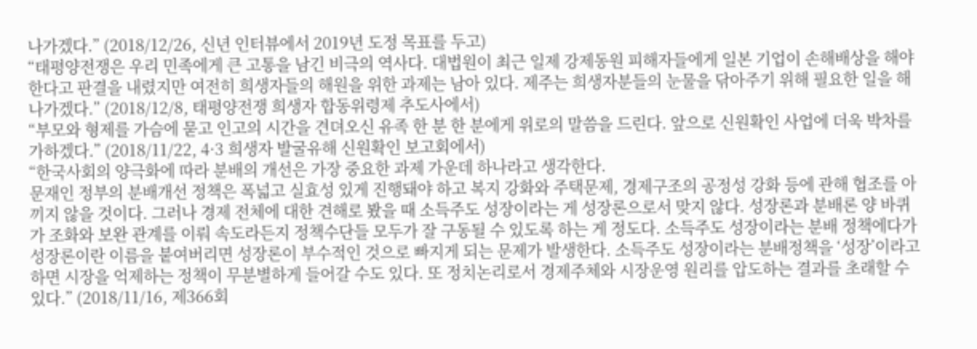나가겠다.” (2018/12/26, 신년 인터뷰에서 2019년 도정 목표를 두고)
“태평양전쟁은 우리 민족에게 큰 고통을 남긴 비극의 역사다. 대법원이 최근 일제 강제동원 피해자들에게 일본 기업이 손해배상을 해야 한다고 판결을 내렸지만 여전히 희생자들의 해원을 위한 과제는 남아 있다. 제주는 희생자분들의 눈물을 닦아주기 위해 필요한 일을 해나가겠다.” (2018/12/8, 태평양전쟁 희생자 합동위령제 추도사에서)
“부모와 형제를 가슴에 묻고 인고의 시간을 견뎌오신 유족 한 분 한 분에게 위로의 말씀을 드린다. 앞으로 신원확인 사업에 더욱 박차를 가하겠다.” (2018/11/22, 4·3 희생자 발굴유해 신원확인 보고회에서)
“한국사회의 양극화에 따라 분배의 개선은 가장 중요한 과제 가운데 하나라고 생각한다.
문재인 정부의 분배개선 정책은 폭넓고 실효성 있게 진행돼야 하고 복지 강화와 주택문제, 경제구조의 공정성 강화 등에 관해 협조를 아끼지 않을 것이다. 그러나 경제 전체에 대한 견해로 봤을 때 소득주도 성장이라는 게 성장론으로서 맞지 않다. 성장론과 분배론 양 바퀴가 조화와 보완 관계를 이뤄 속도라든지 정책수단들 모두가 잘 구동될 수 있도록 하는 게 정도다. 소득주도 성장이라는 분배 정책에다가 성장론이란 이름을 붙여버리면 성장론이 부수적인 것으로 빠지게 되는 문제가 발생한다. 소득주도 성장이라는 분배정책을 ‘성장’이라고 하면 시장을 억제하는 정책이 무분별하게 들어갈 수도 있다. 또 정치논리로서 경제주체와 시장운영 원리를 압도하는 결과를 초래할 수 있다.” (2018/11/16, 제366회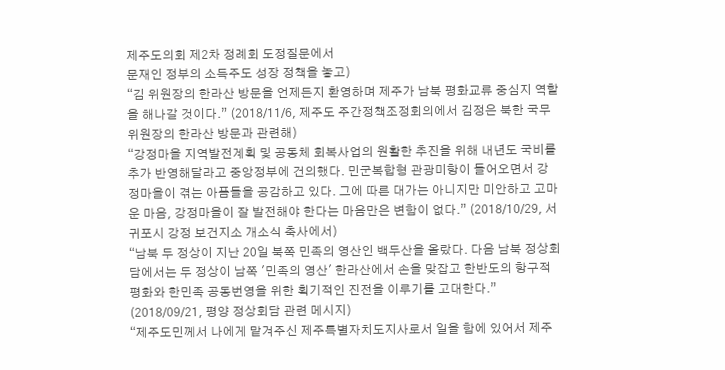제주도의회 제2차 정례회 도정질문에서
문재인 정부의 소득주도 성장 정책을 놓고)
“김 위원장의 한라산 방문을 언제든지 환영하며 제주가 남북 평화교류 중심지 역할을 해나갈 것이다.” (2018/11/6, 제주도 주간정책조정회의에서 김정은 북한 국무위원장의 한라산 방문과 관련해)
“강정마을 지역발전계획 및 공동체 회복사업의 원활한 추진을 위해 내년도 국비를 추가 반영해달라고 중앙정부에 건의했다. 민군복합형 관광미항이 들어오면서 강정마을이 겪는 아픔들을 공감하고 있다. 그에 따른 대가는 아니지만 미안하고 고마운 마음, 강정마을이 잘 발전해야 한다는 마음만은 변함이 없다.” (2018/10/29, 서귀포시 강정 보건지소 개소식 축사에서)
“남북 두 정상이 지난 20일 북쪽 민족의 영산인 백두산을 올랐다. 다음 남북 정상회담에서는 두 정상이 남쪽 '민족의 영산' 한라산에서 손을 맞잡고 한반도의 항구적 평화와 한민족 공동번영을 위한 획기적인 진전을 이루기를 고대한다.” (2018/09/21, 평양 정상회담 관련 메시지)
“제주도민께서 나에게 맡겨주신 제주특별자치도지사로서 일을 함에 있어서 제주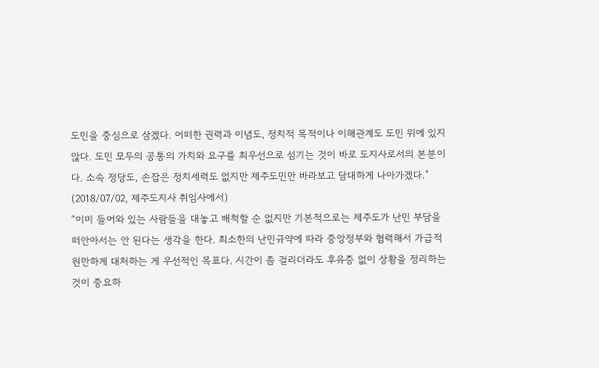도민을 중심으로 삼겠다. 어떠한 권력과 이념도, 정치적 목적이나 이해관계도 도민 위에 있지 않다. 도민 모두의 공통의 가치와 요구를 최우선으로 섬기는 것이 바로 도지사로서의 본분이다. 소속 정당도, 손잡은 정치세력도 없지만 제주도민만 바라보고 담대하게 나아가겠다.” (2018/07/02, 제주도지사 취임사에서)
“이미 들어와 있는 사람들을 대놓고 배척할 순 없지만 기본적으로는 제주도가 난민 부담을 떠안아서는 안 된다는 생각을 한다. 최소한의 난민규약에 따라 중앙정부와 협력해서 가급적 원만하게 대처하는 게 우선적인 목표다. 시간이 좀 걸리더라도 후유증 없이 상황을 정리하는 것이 중요하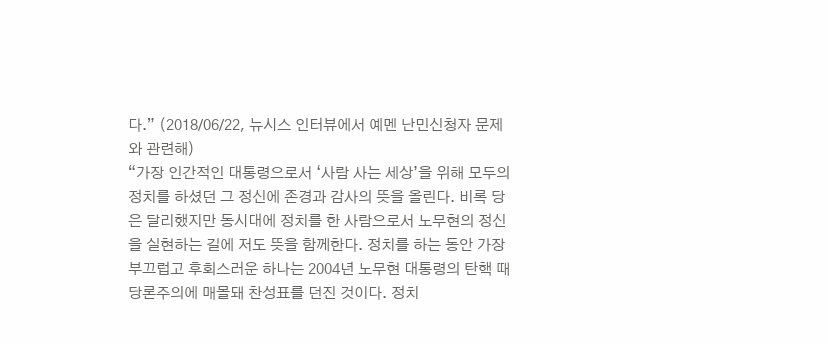다.” (2018/06/22, 뉴시스 인터뷰에서 예멘 난민신청자 문제와 관련해)
“가장 인간적인 대통령으로서 ‘사람 사는 세상’을 위해 모두의 정치를 하셨던 그 정신에 존경과 감사의 뜻을 올린다. 비록 당은 달리했지만 동시대에 정치를 한 사람으로서 노무현의 정신을 실현하는 길에 저도 뜻을 함께한다. 정치를 하는 동안 가장 부끄럽고 후회스러운 하나는 2004년 노무현 대통령의 탄핵 때 당론주의에 매몰돼 찬성표를 던진 것이다. 정치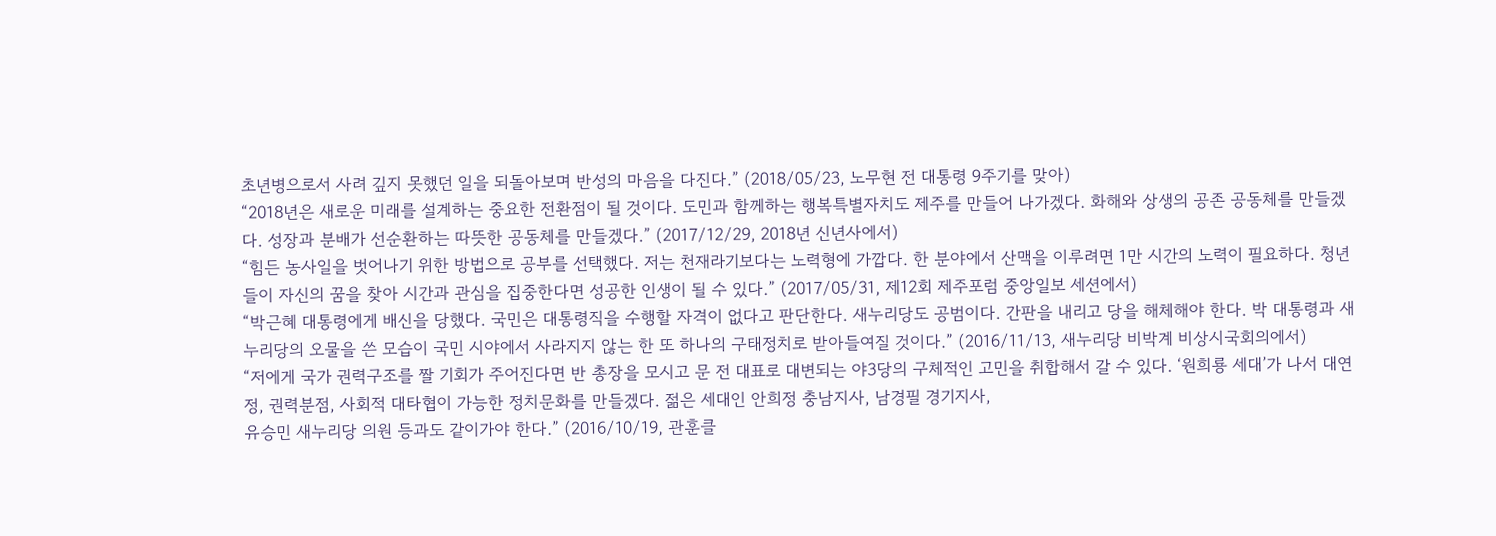초년병으로서 사려 깊지 못했던 일을 되돌아보며 반성의 마음을 다진다.” (2018/05/23, 노무현 전 대통령 9주기를 맞아)
“2018년은 새로운 미래를 설계하는 중요한 전환점이 될 것이다. 도민과 함께하는 행복특별자치도 제주를 만들어 나가겠다. 화해와 상생의 공존 공동체를 만들겠다. 성장과 분배가 선순환하는 따뜻한 공동체를 만들겠다.” (2017/12/29, 2018년 신년사에서)
“힘든 농사일을 벗어나기 위한 방법으로 공부를 선택했다. 저는 천재라기보다는 노력형에 가깝다. 한 분야에서 산맥을 이루려면 1만 시간의 노력이 필요하다. 청년들이 자신의 꿈을 찾아 시간과 관심을 집중한다면 성공한 인생이 될 수 있다.” (2017/05/31, 제12회 제주포럼 중앙일보 세션에서)
“박근혜 대통령에게 배신을 당했다. 국민은 대통령직을 수행할 자격이 없다고 판단한다. 새누리당도 공범이다. 간판을 내리고 당을 해체해야 한다. 박 대통령과 새누리당의 오물을 쓴 모습이 국민 시야에서 사라지지 않는 한 또 하나의 구태정치로 받아들여질 것이다.” (2016/11/13, 새누리당 비박계 비상시국회의에서)
“저에게 국가 권력구조를 짤 기회가 주어진다면 반 총장을 모시고 문 전 대표로 대변되는 야3당의 구체적인 고민을 취합해서 갈 수 있다. ‘원희룡 세대’가 나서 대연정, 권력분점, 사회적 대타협이 가능한 정치문화를 만들겠다. 젊은 세대인 안희정 충남지사, 남경필 경기지사,
유승민 새누리당 의원 등과도 같이가야 한다.” (2016/10/19, 관훈클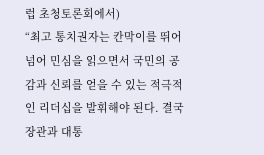럽 초청토론회에서)
“최고 통치권자는 칸막이를 뛰어넘어 민심을 읽으면서 국민의 공감과 신뢰를 얻을 수 있는 적극적인 리더십을 발휘해야 된다. 결국 장관과 대통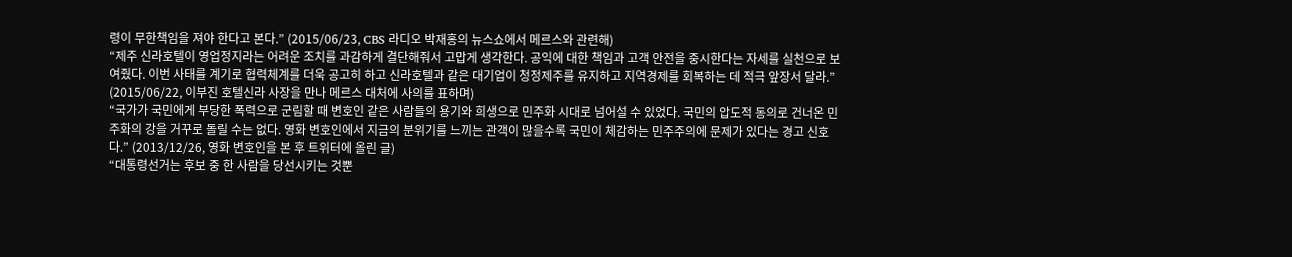령이 무한책임을 져야 한다고 본다.” (2015/06/23, CBS 라디오 박재홍의 뉴스쇼에서 메르스와 관련해)
“제주 신라호텔이 영업정지라는 어려운 조치를 과감하게 결단해줘서 고맙게 생각한다. 공익에 대한 책임과 고객 안전을 중시한다는 자세를 실천으로 보여줬다. 이번 사태를 계기로 협력체계를 더욱 공고히 하고 신라호텔과 같은 대기업이 청정제주를 유지하고 지역경제를 회복하는 데 적극 앞장서 달라.” (2015/06/22, 이부진 호텔신라 사장을 만나 메르스 대처에 사의를 표하며)
“국가가 국민에게 부당한 폭력으로 군림할 때 변호인 같은 사람들의 용기와 희생으로 민주화 시대로 넘어설 수 있었다. 국민의 압도적 동의로 건너온 민주화의 강을 거꾸로 돌릴 수는 없다. 영화 변호인에서 지금의 분위기를 느끼는 관객이 많을수록 국민이 체감하는 민주주의에 문제가 있다는 경고 신호다.” (2013/12/26, 영화 변호인을 본 후 트위터에 올린 글)
“대통령선거는 후보 중 한 사람을 당선시키는 것뿐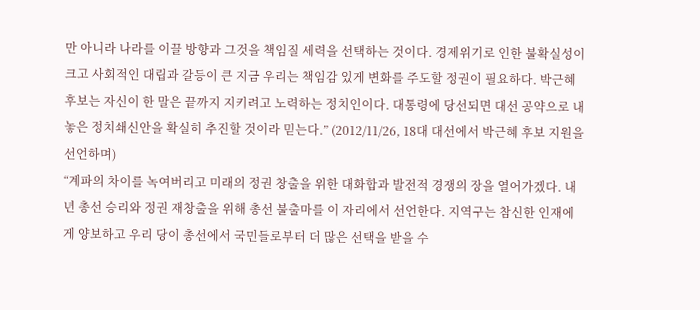만 아니라 나라를 이끌 방향과 그것을 책임질 세력을 선택하는 것이다. 경제위기로 인한 불확실성이 크고 사회적인 대립과 갈등이 큰 지금 우리는 책임감 있게 변화를 주도할 정권이 필요하다. 박근혜 후보는 자신이 한 말은 끝까지 지키려고 노력하는 정치인이다. 대통령에 당선되면 대선 공약으로 내놓은 정치쇄신안을 확실히 추진할 것이라 믿는다.” (2012/11/26, 18대 대선에서 박근혜 후보 지원을 선언하며)
“계파의 차이를 녹여버리고 미래의 정권 창출을 위한 대화합과 발전적 경쟁의 장을 열어가겠다. 내년 총선 승리와 정권 재창출을 위해 총선 불출마를 이 자리에서 선언한다. 지역구는 참신한 인재에게 양보하고 우리 당이 총선에서 국민들로부터 더 많은 선택을 받을 수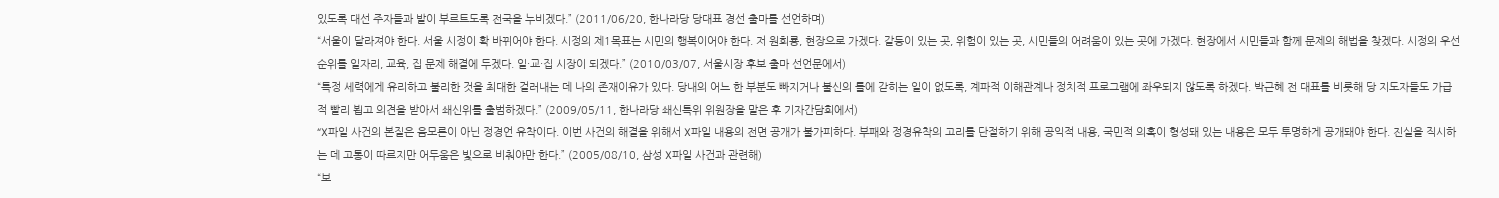있도록 대선 주자들과 발이 부르트도록 전국을 누비겠다.” (2011/06/20, 한나라당 당대표 경선 출마를 선언하며)
“서울이 달라져야 한다. 서울 시정이 확 바뀌어야 한다. 시정의 제1목표는 시민의 행복이어야 한다. 저 원희룡, 현장으로 가겠다. 갈등이 있는 곳, 위험이 있는 곳, 시민들의 어려움이 있는 곳에 가겠다. 현장에서 시민들과 함께 문제의 해법을 찾겠다. 시정의 우선순위를 일자리, 교육, 집 문제 해결에 두겠다. 일·교·집 시장이 되겠다.” (2010/03/07, 서울시장 후보 출마 선언문에서)
“특정 세력에게 유리하고 불리한 것을 최대한 걸러내는 데 나의 존재이유가 있다. 당내의 어느 한 부분도 빠지거나 불신의 틀에 갇히는 일이 없도록, 계파적 이해관계나 정치적 프로그램에 좌우되지 않도록 하겠다. 박근혜 전 대표를 비롯해 당 지도자들도 가급적 빨리 뵙고 의견을 받아서 쇄신위를 출범하겠다.” (2009/05/11, 한나라당 쇄신특위 위원장을 맡은 후 기자간담회에서)
“X파일 사건의 본질은 음모론이 아닌 정경언 유착이다. 이번 사건의 해결을 위해서 X파일 내용의 전면 공개가 불가피하다. 부패와 정경유착의 고리를 단절하기 위해 공익적 내용, 국민적 의혹이 형성돼 있는 내용은 모두 투명하게 공개돼야 한다. 진실을 직시하는 데 고통이 따르지만 어두움은 빛으로 비춰야만 한다.” (2005/08/10, 삼성 X파일 사건과 관련해)
“보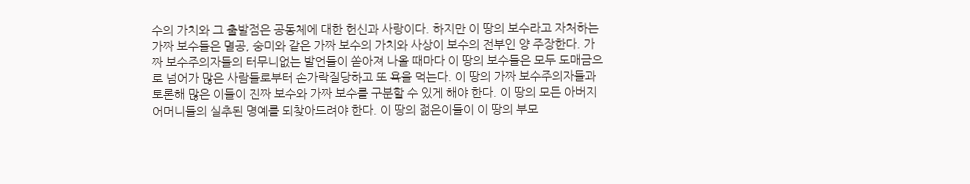수의 가치와 그 출발점은 공동체에 대한 헌신과 사랑이다. 하지만 이 땅의 보수라고 자처하는 가짜 보수들은 멸공, 숭미와 같은 가짜 보수의 가치와 사상이 보수의 전부인 양 주장한다. 가짜 보수주의자들의 터무니없는 발언들이 쏟아져 나올 때마다 이 땅의 보수들은 모두 도매금으로 넘어가 많은 사람들로부터 손가락질당하고 또 욕을 먹는다. 이 땅의 가짜 보수주의자들과 토론해 많은 이들이 진짜 보수와 가짜 보수를 구분할 수 있게 해야 한다. 이 땅의 모든 아버지 어머니들의 실추된 명예를 되찾아드려야 한다. 이 땅의 젊은이들이 이 땅의 부모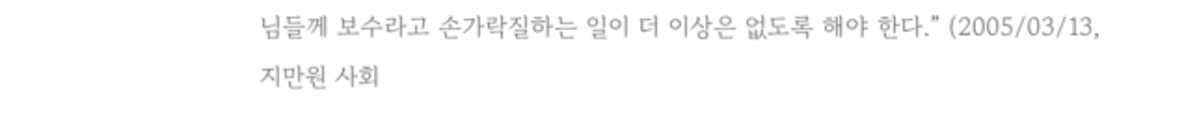님들께 보수라고 손가락질하는 일이 더 이상은 없도록 해야 한다.” (2005/03/13, 지만원 사회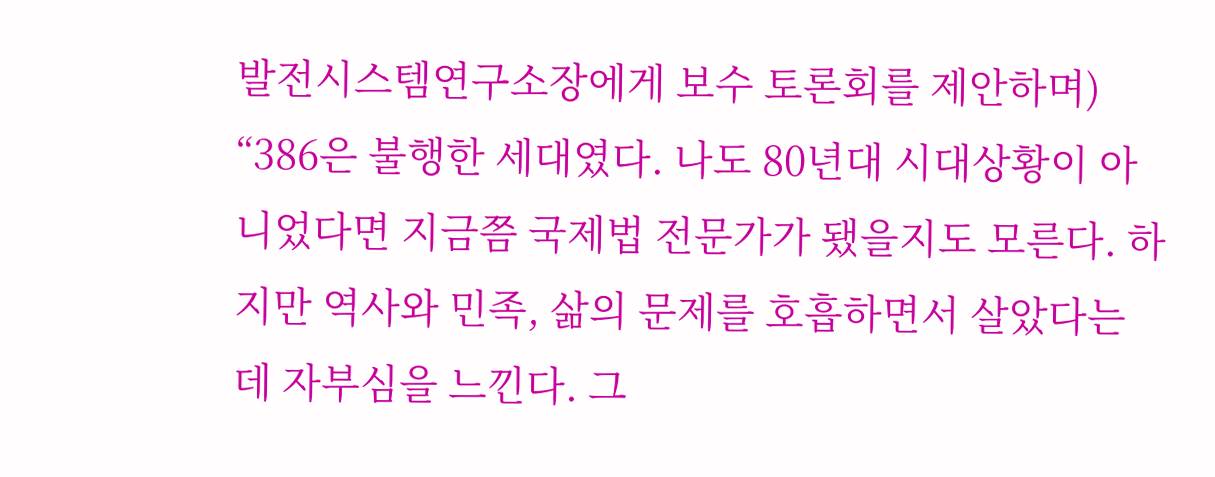발전시스템연구소장에게 보수 토론회를 제안하며)
“386은 불행한 세대였다. 나도 80년대 시대상황이 아니었다면 지금쯤 국제법 전문가가 됐을지도 모른다. 하지만 역사와 민족, 삶의 문제를 호흡하면서 살았다는 데 자부심을 느낀다. 그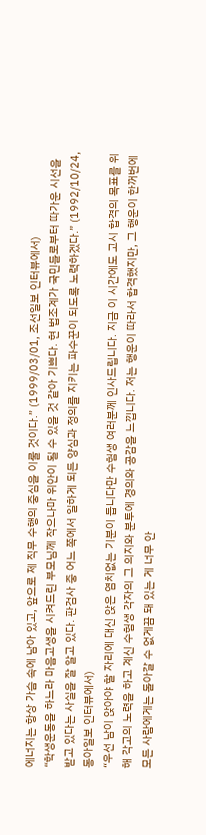에너지는 항상 가슴 속에 남아 있고, 앞으로 제 직무 수행의 중심을 이룰 것이다.” (1999/03/01, 조선일보 인터뷰에서)
“학생운동을 하느라 마음고생을 시켜드린 부모님께 작으나마 위안이 될 수 있을 것 같아 기쁘다. 현 법조계가 국민들로부터 따가운 시선을 받고 있다는 사실을 잘 알고 있다. 판검사 중 어느 쪽에서 일하게 되든 양심과 정의를 지키는 파수꾼이 되도록 노력하겠다.” (1992/10/24, 동아일보 인터뷰에서)
“우선 남이 앉아야 할 자리에 대신 앉은 염치없는 기분이 듭니다만 수험생 여러분께 인사드립니다. 지금 이 시간에도 고시 합격의 목표를 위해 각고의 노력을 하고 계신 수험생 각자의 그 의지와 분투에 경의와 공감을 느낍니다. 저는 행운이 따라서 합격했지만, 그 행운이 한꺼번에 모든 사람에게는 돌아갈 수 없게끔 돼 있는 게 너무 안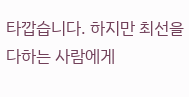타깝습니다. 하지만 최선을 다하는 사람에게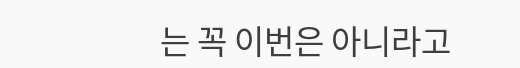는 꼭 이번은 아니라고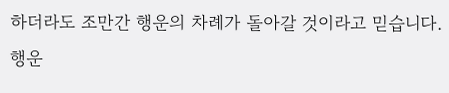하더라도 조만간 행운의 차례가 돌아갈 것이라고 믿습니다. 행운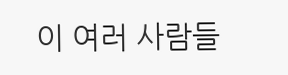이 여러 사람들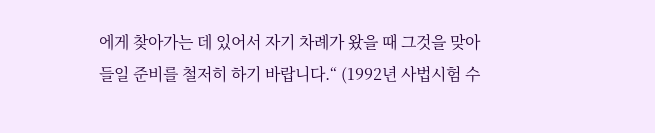에게 찾아가는 데 있어서 자기 차례가 왔을 때 그것을 맞아들일 준비를 철저히 하기 바랍니다.“ (1992년 사법시험 수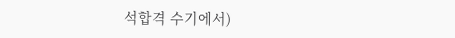석합격 수기에서)